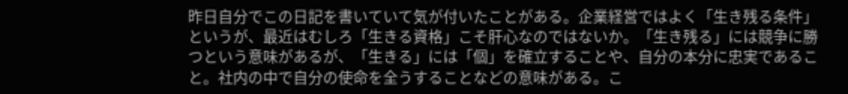昨日自分でこの日記を書いていて気が付いたことがある。企業経営ではよく「生き残る条件」というが、最近はむしろ「生きる資格」こそ肝心なのではないか。「生き残る」には競争に勝つという意味があるが、「生きる」には「個」を確立することや、自分の本分に忠実であること。社内の中で自分の使命を全うすることなどの意味がある。こ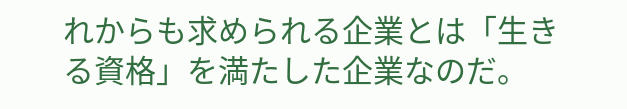れからも求められる企業とは「生きる資格」を満たした企業なのだ。